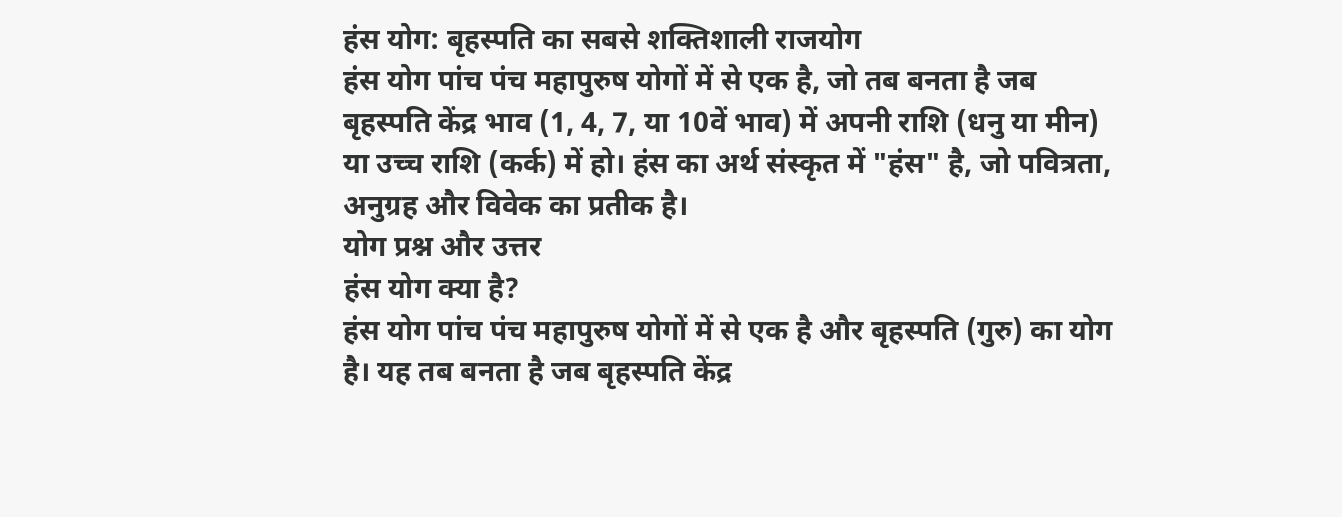हंस योग: बृहस्पति का सबसे शक्तिशाली राजयोग
हंस योग पांच पंच महापुरुष योगों में से एक है, जो तब बनता है जब बृहस्पति केंद्र भाव (1, 4, 7, या 10वें भाव) में अपनी राशि (धनु या मीन) या उच्च राशि (कर्क) में हो। हंस का अर्थ संस्कृत में "हंस" है, जो पवित्रता, अनुग्रह और विवेक का प्रतीक है।
योग प्रश्न और उत्तर
हंस योग क्या है?
हंस योग पांच पंच महापुरुष योगों में से एक है और बृहस्पति (गुरु) का योग है। यह तब बनता है जब बृहस्पति केंद्र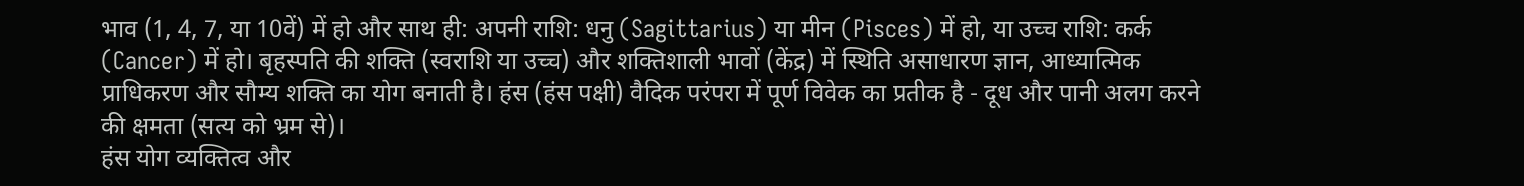भाव (1, 4, 7, या 10वें) में हो और साथ ही: अपनी राशि: धनु (Sagittarius) या मीन (Pisces) में हो, या उच्च राशि: कर्क (Cancer) में हो। बृहस्पति की शक्ति (स्वराशि या उच्च) और शक्तिशाली भावों (केंद्र) में स्थिति असाधारण ज्ञान, आध्यात्मिक प्राधिकरण और सौम्य शक्ति का योग बनाती है। हंस (हंस पक्षी) वैदिक परंपरा में पूर्ण विवेक का प्रतीक है - दूध और पानी अलग करने की क्षमता (सत्य को भ्रम से)।
हंस योग व्यक्तित्व और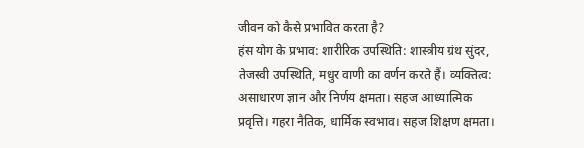जीवन को कैसे प्रभावित करता है?
हंस योग के प्रभाव: शारीरिक उपस्थिति: शास्त्रीय ग्रंथ सुंदर, तेजस्वी उपस्थिति, मधुर वाणी का वर्णन करते हैं। व्यक्तित्व: असाधारण ज्ञान और निर्णय क्षमता। सहज आध्यात्मिक प्रवृत्ति। गहरा नैतिक, धार्मिक स्वभाव। सहज शिक्षण क्षमता।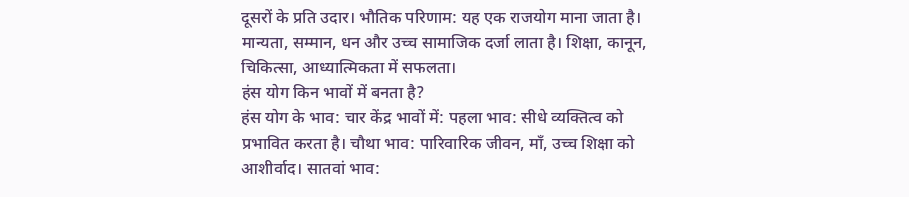दूसरों के प्रति उदार। भौतिक परिणाम: यह एक राजयोग माना जाता है। मान्यता, सम्मान, धन और उच्च सामाजिक दर्जा लाता है। शिक्षा, कानून, चिकित्सा, आध्यात्मिकता में सफलता।
हंस योग किन भावों में बनता है?
हंस योग के भाव: चार केंद्र भावों में: पहला भाव: सीधे व्यक्तित्व को प्रभावित करता है। चौथा भाव: पारिवारिक जीवन, माँ, उच्च शिक्षा को आशीर्वाद। सातवां भाव: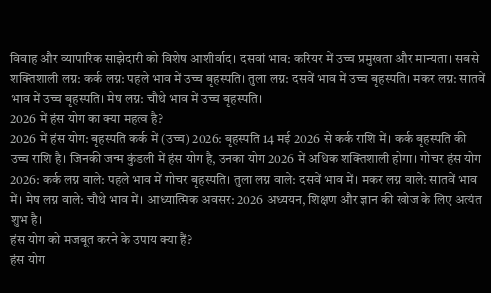विवाह और व्यापारिक साझेदारी को विशेष आशीर्वाद। दसवां भाव: करियर में उच्च प्रमुखता और मान्यता। सबसे शक्तिशाली लग्न: कर्क लग्न: पहले भाव में उच्च बृहस्पति। तुला लग्न: दसवें भाव में उच्च बृहस्पति। मकर लग्न: सातवें भाव में उच्च बृहस्पति। मेष लग्न: चौथे भाव में उच्च बृहस्पति।
2026 में हंस योग का क्या महत्व है?
2026 में हंस योग: बृहस्पति कर्क में (उच्च) 2026: बृहस्पति 14 मई 2026 से कर्क राशि में। कर्क बृहस्पति की उच्च राशि है। जिनकी जन्म कुंडली में हंस योग है, उनका योग 2026 में अधिक शक्तिशाली होगा। गोचर हंस योग 2026: कर्क लग्न वाले: पहले भाव में गोचर बृहस्पति। तुला लग्न वाले: दसवें भाव में। मकर लग्न वाले: सातवें भाव में। मेष लग्न वाले: चौथे भाव में। आध्यात्मिक अवसर: 2026 अध्ययन, शिक्षण और ज्ञान की खोज के लिए अत्यंत शुभ है।
हंस योग को मजबूत करने के उपाय क्या हैं?
हंस योग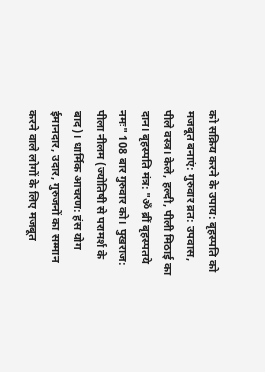को सक्रिय करने के उपाय: बृहस्पति को मजबूत बनाएं: गुरुवार व्रत: उपवास, पीले वस्त्र। केले, हल्दी, पीली मिठाई का दान। बृहस्पति मंत्र: "ॐ ब्रीं बृहस्पतये नमः" 108 बार गुरुवार को। पुखराज: पीला नीलम (ज्योतिषी से परामर्श के बाद)। धार्मिक आचरण: हंस योग ईमानदार, उदार, गुरुजनों का सम्मान करने वाले लोगों के लिए मजबूत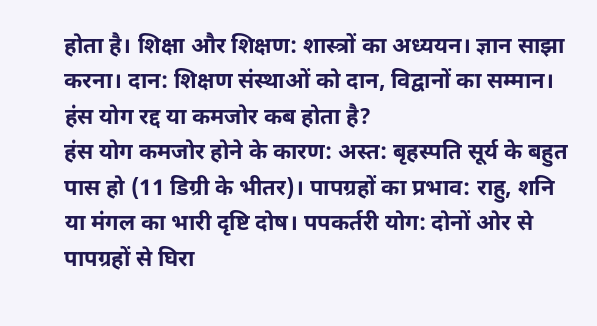होता है। शिक्षा और शिक्षण: शास्त्रों का अध्ययन। ज्ञान साझा करना। दान: शिक्षण संस्थाओं को दान, विद्वानों का सम्मान।
हंस योग रद्द या कमजोर कब होता है?
हंस योग कमजोर होने के कारण: अस्त: बृहस्पति सूर्य के बहुत पास हो (11 डिग्री के भीतर)। पापग्रहों का प्रभाव: राहु, शनि या मंगल का भारी दृष्टि दोष। पपकर्तरी योग: दोनों ओर से पापग्रहों से घिरा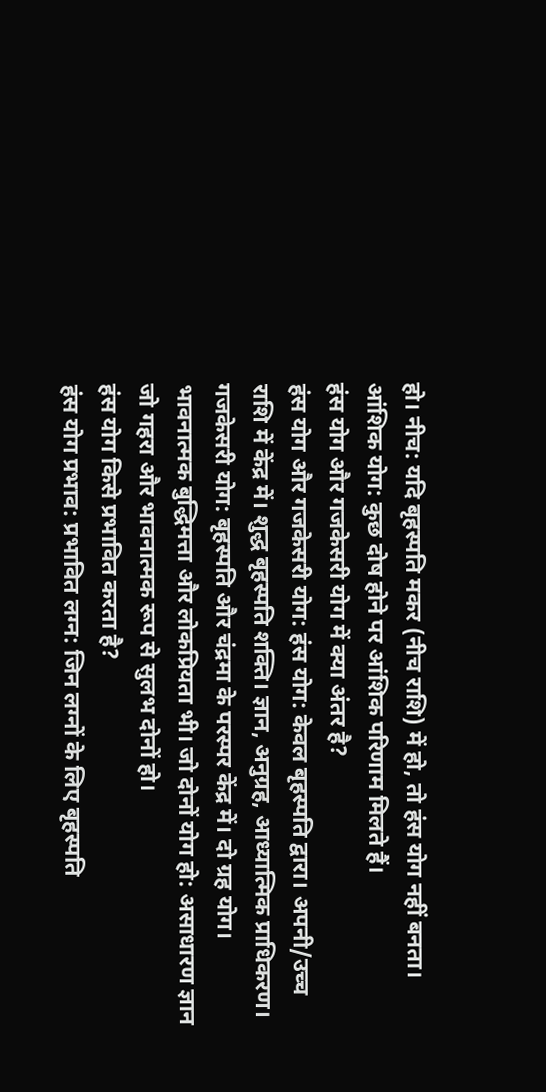हो। नीच: यदि बृहस्पति मकर (नीच राशि) में हो, तो हंस योग नहीं बनता। आंशिक योग: कुछ दोष होने पर आंशिक परिणाम मिलते हैं।
हंस योग और गजकेसरी योग में क्या अंतर है?
हंस योग और गजकेसरी योग: हंस योग: केवल बृहस्पति द्वारा। अपनी/उच्च राशि में केंद्र में। शुद्ध बृहस्पति शक्ति। ज्ञान, अनुग्रह, आध्यात्मिक प्राधिकरण। गजकेसरी योग: बृहस्पति और चंद्रमा के परस्पर केंद्र में। दो ग्रह योग। भावनात्मक बुद्धिमत्ता और लोकप्रियता भी। जो दोनों योग हो: असाधारण ज्ञान जो गहरा और भावनात्मक रूप से सुलभ दोनों हो।
हंस योग किसे प्रभावित करता है?
हंस योग प्रभाव: प्रभावित लग्न: जिन लग्नों के लिए बृहस्पति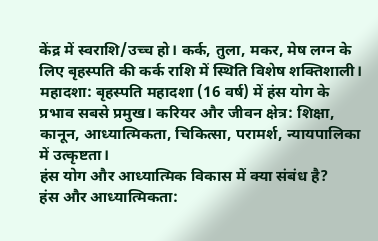केंद्र में स्वराशि/उच्च हो। कर्क, तुला, मकर, मेष लग्न के लिए बृहस्पति की कर्क राशि में स्थिति विशेष शक्तिशाली। महादशा: बृहस्पति महादशा (16 वर्ष) में हंस योग के प्रभाव सबसे प्रमुख। करियर और जीवन क्षेत्र: शिक्षा, कानून, आध्यात्मिकता, चिकित्सा, परामर्श, न्यायपालिका में उत्कृष्टता।
हंस योग और आध्यात्मिक विकास में क्या संबंध है?
हंस और आध्यात्मिकता: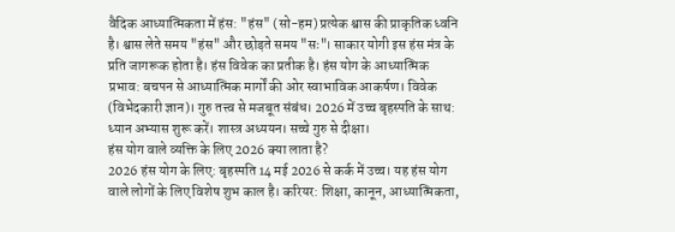वैदिक आध्यात्मिकता में हंस: "हंस" (सो-हम) प्रत्येक श्वास की प्राकृतिक ध्वनि है। श्वास लेते समय "हंस" और छोड़ते समय "सः"। साकार योगी इस हंस मंत्र के प्रति जागरूक होता है। हंस विवेक का प्रतीक है। हंस योग के आध्यात्मिक प्रभाव: बचपन से आध्यात्मिक मार्गों की ओर स्वाभाविक आकर्षण। विवेक (विभेदकारी ज्ञान)। गुरु तत्त्व से मजबूत संबंध। 2026 में उच्च बृहस्पति के साथ: ध्यान अभ्यास शुरू करें। शास्त्र अध्ययन। सच्चे गुरु से दीक्षा।
हंस योग वाले व्यक्ति के लिए 2026 क्या लाता है?
2026 हंस योग के लिए: बृहस्पति 14 मई 2026 से कर्क में उच्च। यह हंस योग वाले लोगों के लिए विशेष शुभ काल है। करियर: शिक्षा, कानून, आध्यात्मिकता,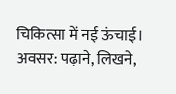चिकित्सा में नई ऊंचाई। अवसर: पढ़ाने, लिखने,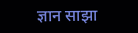ज्ञान साझा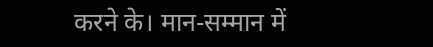करने के। मान-सम्मान में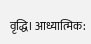वृद्धि। आध्यात्मिक: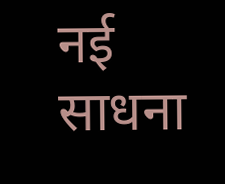नई साधना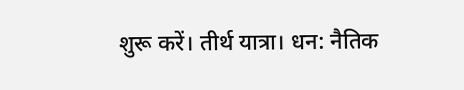शुरू करें। तीर्थ यात्रा। धन: नैतिक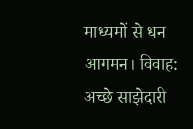माध्यमों से धन आगमन। विवाह: अच्छे साझेदारी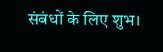संबंधों के लिए शुभ।